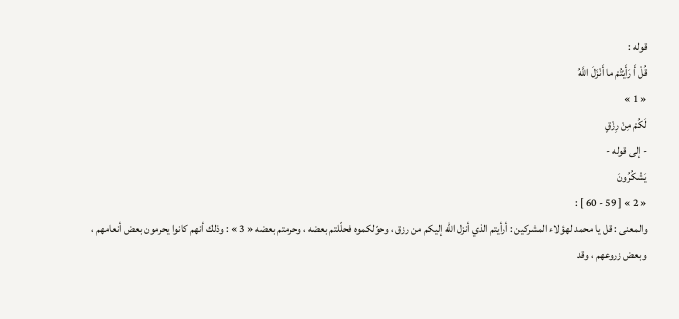قوله :
قُلْ أَ رَأَيْتُمْ ما أَنْزَلَ اللَّهُ
« 1 »
لَكُمْ مِنْ رِزْقٍ
- إلى قوله -
يَشْكُرُونَ
« 2 » [ 59 - 60 ] :
والمعنى : قل يا محمد لهؤلاء المشركين : أرأيتم الذي أنزل اللّه إليكم من رزق ، وحوّلكموه فحلّلتم بعضه ، وحرمتم بعضه « 3 » : وذلك أنهم كانوا يحرمون بعض أنعامهم ، وبعض زروعهم ، وقد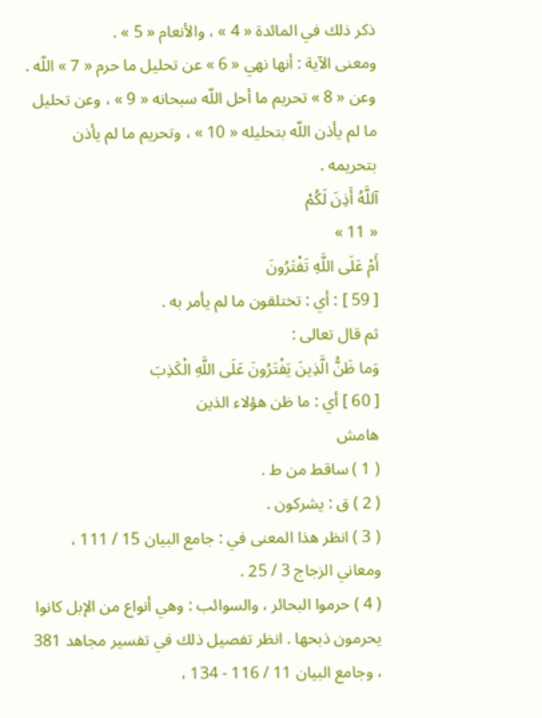ذكر ذلك في المائدة « 4 » ، والأنعام « 5 » .
ومعنى الآية : أنها نهي « 6 » عن تحليل ما حرم « 7 » اللّه . وعن « 8 » تحريم ما أحل اللّه سبحانه « 9 » ، وعن تحليل ما لم يأذن اللّه بتحليله « 10 » ، وتحريم ما لم يأذن بتحريمه .
آللَّهُ أَذِنَ لَكُمْ
« 11 »
أَمْ عَلَى اللَّهِ تَفْتَرُونَ
[ 59 ] : أي : تختلقون ما لم يأمر به .
ثم قال تعالى :
وَما ظَنُّ الَّذِينَ يَفْتَرُونَ عَلَى اللَّهِ الْكَذِبَ
[ 60 ] أي : ما ظن هؤلاء الذين
هامش
( 1 ) ساقط من ط .
( 2 ) ق : يشركون .
( 3 ) انظر هذا المعنى في : جامع البيان 15 / 111 ، ومعاني الزجاج 3 / 25 .
( 4 ) حرموا البحائر ، والسوائب : وهي أنواع من الإبل كانوا يحرمون ذبحها . انظر تفصيل ذلك في تفسير مجاهد 381 ، وجامع البيان 11 / 116 - 134 ،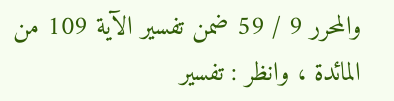والمحرر 9 / 59 ضمن تفسير الآية 109 من المائدة ، وانظر : تفسير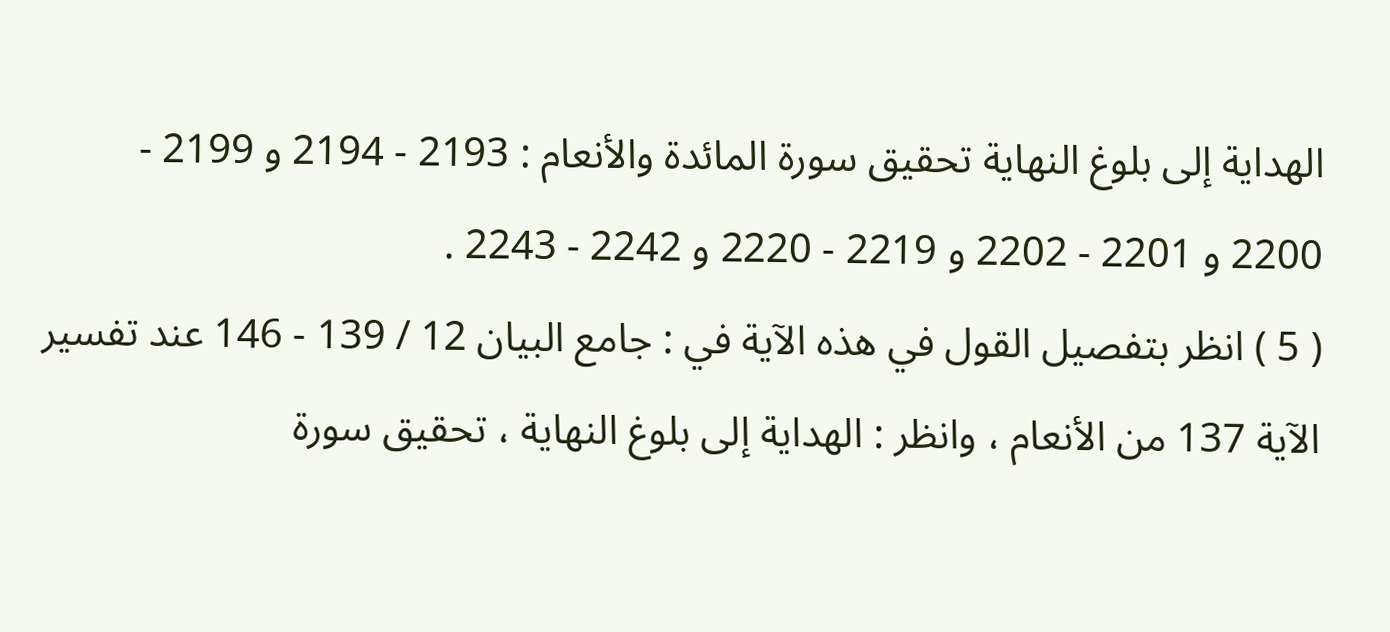الهداية إلى بلوغ النهاية تحقيق سورة المائدة والأنعام : 2193 - 2194 و 2199 - 2200 و 2201 - 2202 و 2219 - 2220 و 2242 - 2243 .
( 5 ) انظر بتفصيل القول في هذه الآية في : جامع البيان 12 / 139 - 146 عند تفسير الآية 137 من الأنعام ، وانظر : الهداية إلى بلوغ النهاية ، تحقيق سورة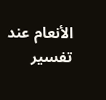الأنعام عند تفسير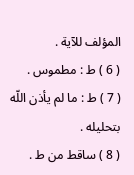المؤلف للآية .
( 6 ) ط : مطموس .
( 7 ) ط : ما لم يأذن اللّه بتحليله .
( 8 ) ساقط من ط .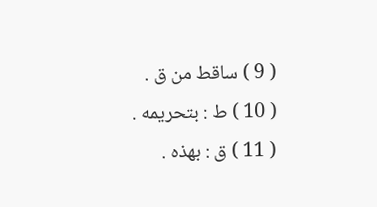( 9 ) ساقط من ق .
( 10 ) ط : بتحريمه .
( 11 ) ق : بهذه .